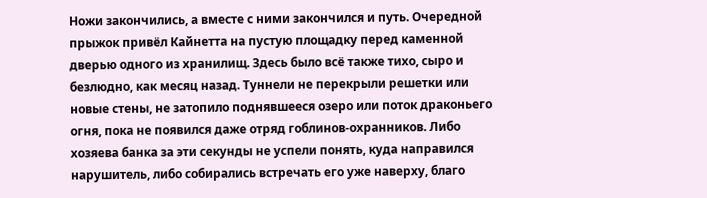Ножи закончились, а вместе с ними закончился и путь. Очередной прыжок привёл Кайнетта на пустую площадку перед каменной дверью одного из хранилищ. Здесь было всё также тихо, сыро и безлюдно, как месяц назад. Туннели не перекрыли решетки или новые стены, не затопило поднявшееся озеро или поток драконьего огня, пока не появился даже отряд гоблинов-охранников. Либо хозяева банка за эти секунды не успели понять, куда направился нарушитель, либо собирались встречать его уже наверху, благо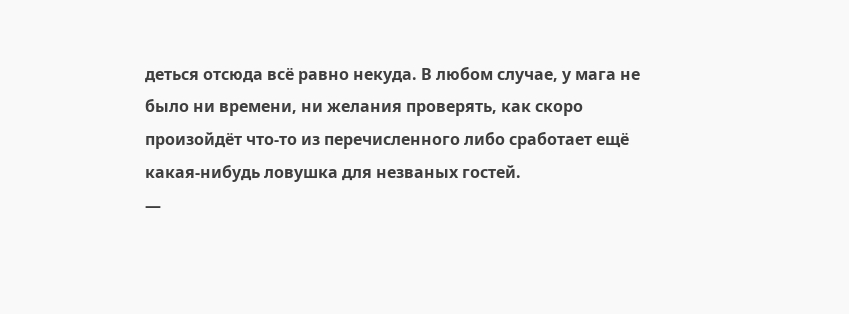деться отсюда всё равно некуда. В любом случае, у мага не было ни времени, ни желания проверять, как скоро произойдёт что-то из перечисленного либо сработает ещё какая-нибудь ловушка для незваных гостей.
—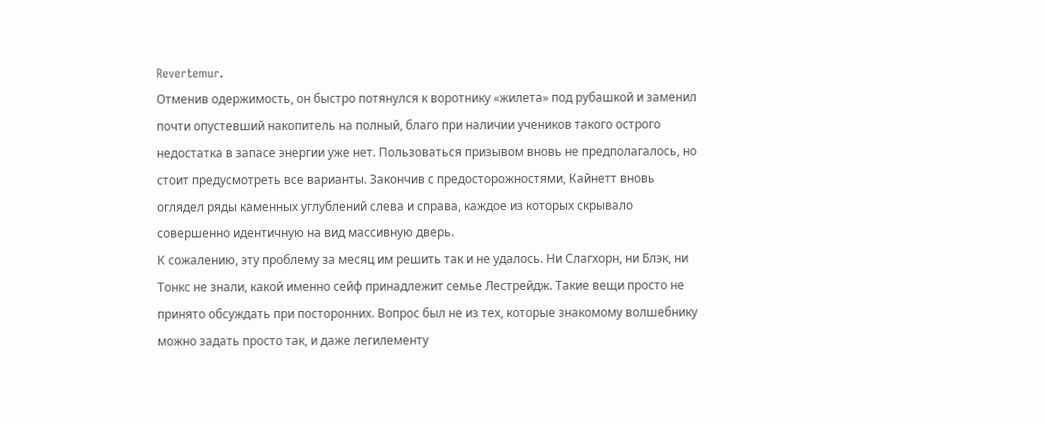Revertemur.
Отменив одержимость, он быстро потянулся к воротнику «жилета» под рубашкой и заменил почти опустевший накопитель на полный, благо при наличии учеников такого острого недостатка в запасе энергии уже нет. Пользоваться призывом вновь не предполагалось, но стоит предусмотреть все варианты. Закончив с предосторожностями, Кайнетт вновь оглядел ряды каменных углублений слева и справа, каждое из которых скрывало совершенно идентичную на вид массивную дверь.
К сожалению, эту проблему за месяц им решить так и не удалось. Ни Слагхорн, ни Блэк, ни Тонкс не знали, какой именно сейф принадлежит семье Лестрейдж. Такие вещи просто не принято обсуждать при посторонних. Вопрос был не из тех, которые знакомому волшебнику можно задать просто так, и даже легилементу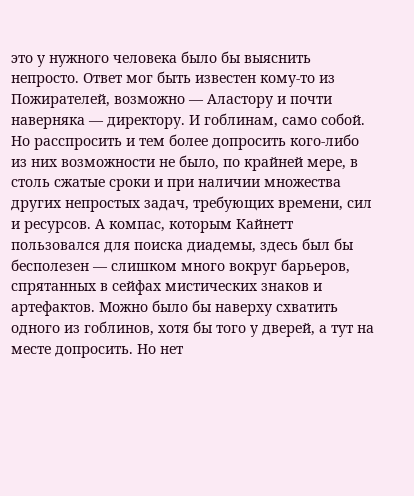это у нужного человека было бы выяснить непросто. Ответ мог быть известен кому-то из Пожирателей, возможно — Аластору и почти наверняка — директору. И гоблинам, само собой. Но расспросить и тем более допросить кого-либо из них возможности не было, по крайней мере, в столь сжатые сроки и при наличии множества других непростых задач, требующих времени, сил и ресурсов. А компас, которым Кайнетт пользовался для поиска диадемы, здесь был бы бесполезен — слишком много вокруг барьеров, спрятанных в сейфах мистических знаков и артефактов. Можно было бы наверху схватить одного из гоблинов, хотя бы того у дверей, а тут на месте допросить. Но нет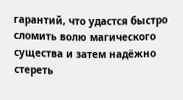гарантий, что удастся быстро сломить волю магического существа и затем надёжно стереть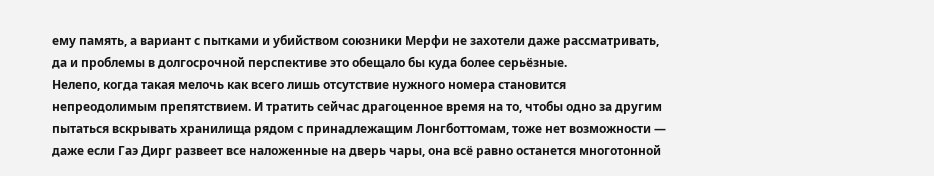ему память, а вариант с пытками и убийством союзники Мерфи не захотели даже рассматривать, да и проблемы в долгосрочной перспективе это обещало бы куда более серьёзные.
Нелепо, когда такая мелочь как всего лишь отсутствие нужного номера становится непреодолимым препятствием. И тратить сейчас драгоценное время на то, чтобы одно за другим пытаться вскрывать хранилища рядом с принадлежащим Лонгботтомам, тоже нет возможности — даже если Гаэ Дирг развеет все наложенные на дверь чары, она всё равно останется многотонной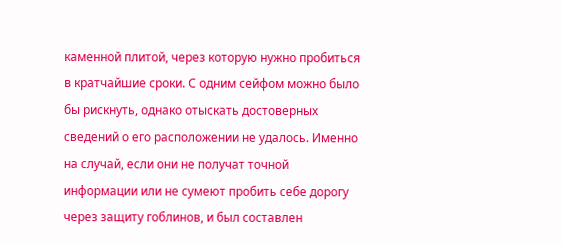каменной плитой, через которую нужно пробиться в кратчайшие сроки. С одним сейфом можно было бы рискнуть, однако отыскать достоверных сведений о его расположении не удалось. Именно на случай, если они не получат точной информации или не сумеют пробить себе дорогу через защиту гоблинов, и был составлен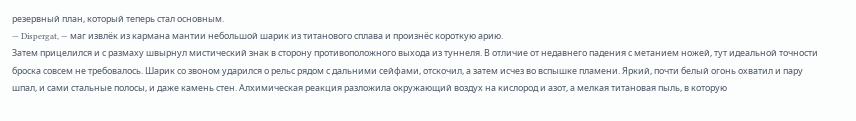резервный план, который теперь стал основным.
— Dispergat, — маг извлёк из кармана мантии небольшой шарик из титанового сплава и произнёс короткую арию.
Затем прицелился и с размаху швырнул мистический знак в сторону противоположного выхода из туннеля. В отличие от недавнего падения с метанием ножей, тут идеальной точности броска совсем не требовалось. Шарик со звоном ударился о рельс рядом с дальними сейфами, отскочил, а затем исчез во вспышке пламени. Яркий, почти белый огонь охватил и пару шпал, и сами стальные полосы, и даже камень стен. Алхимическая реакция разложила окружающий воздух на кислород и азот, а мелкая титановая пыль, в которую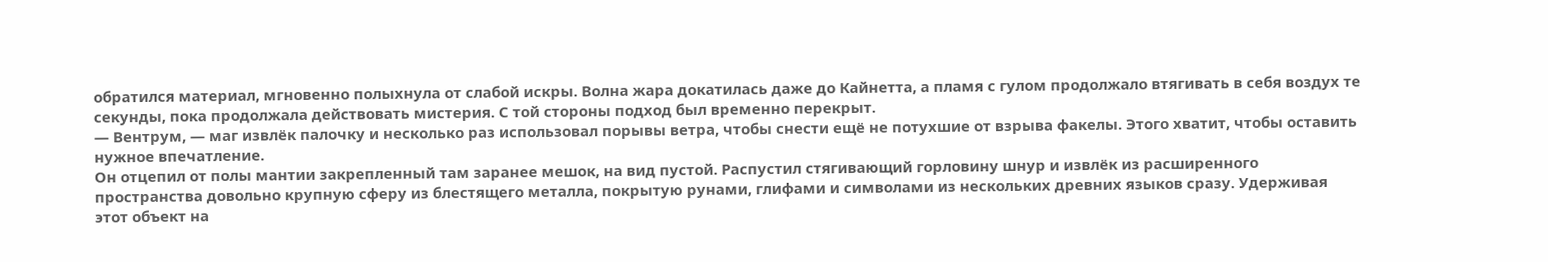обратился материал, мгновенно полыхнула от слабой искры. Волна жара докатилась даже до Кайнетта, а пламя с гулом продолжало втягивать в себя воздух те секунды, пока продолжала действовать мистерия. С той стороны подход был временно перекрыт.
— Вентрум, — маг извлёк палочку и несколько раз использовал порывы ветра, чтобы снести ещё не потухшие от взрыва факелы. Этого хватит, чтобы оставить нужное впечатление.
Он отцепил от полы мантии закрепленный там заранее мешок, на вид пустой. Распустил стягивающий горловину шнур и извлёк из расширенного пространства довольно крупную сферу из блестящего металла, покрытую рунами, глифами и символами из нескольких древних языков сразу. Удерживая этот объект на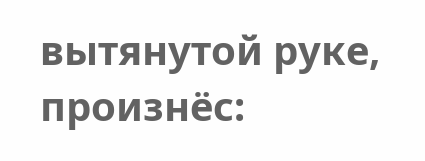вытянутой руке, произнёс: